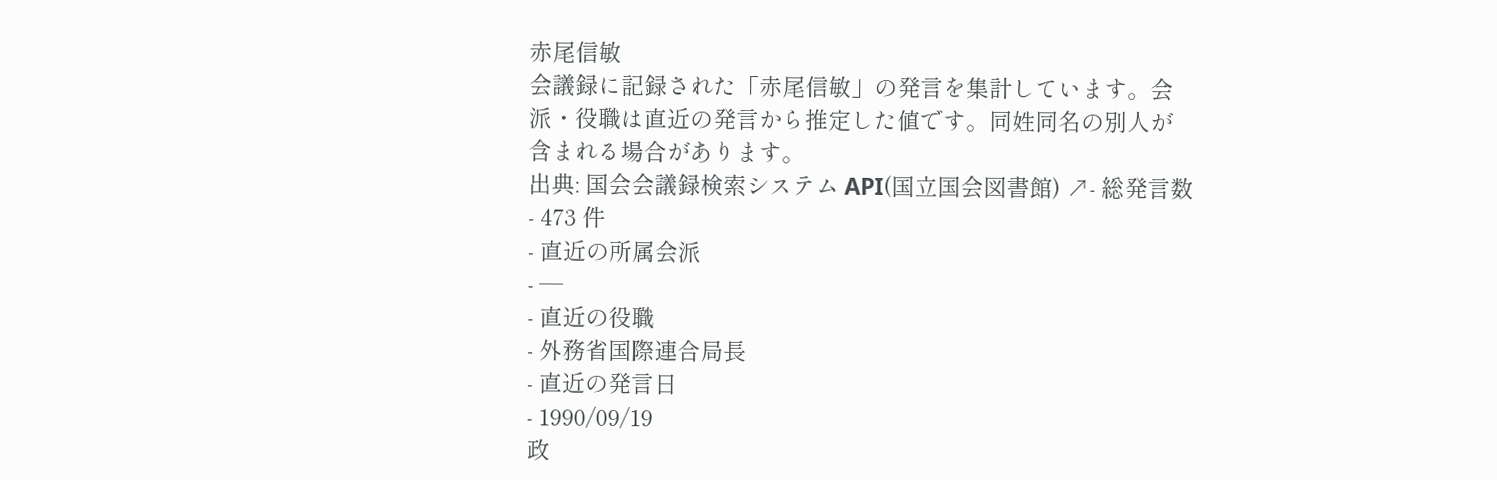赤尾信敏
会議録に記録された「赤尾信敏」の発言を集計しています。会派・役職は直近の発言から推定した値です。同姓同名の別人が含まれる場合があります。
出典: 国会会議録検索システム API(国立国会図書館) ↗- 総発言数
- 473 件
- 直近の所属会派
- —
- 直近の役職
- 外務省国際連合局長
- 直近の発言日
- 1990/09/19
政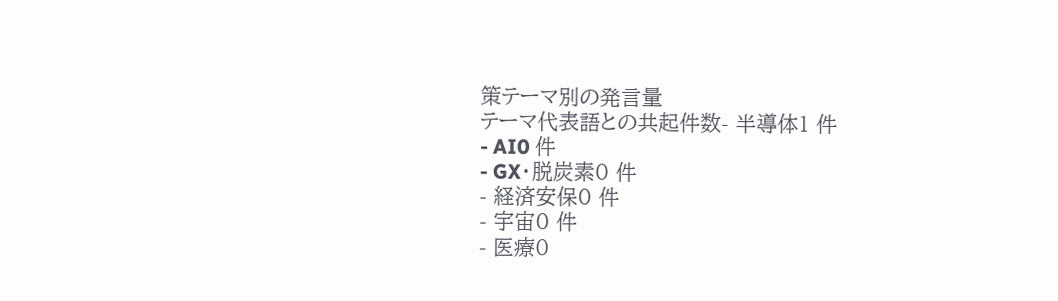策テーマ別の発言量
テーマ代表語との共起件数- 半導体1 件
- AI0 件
- GX・脱炭素0 件
- 経済安保0 件
- 宇宙0 件
- 医療0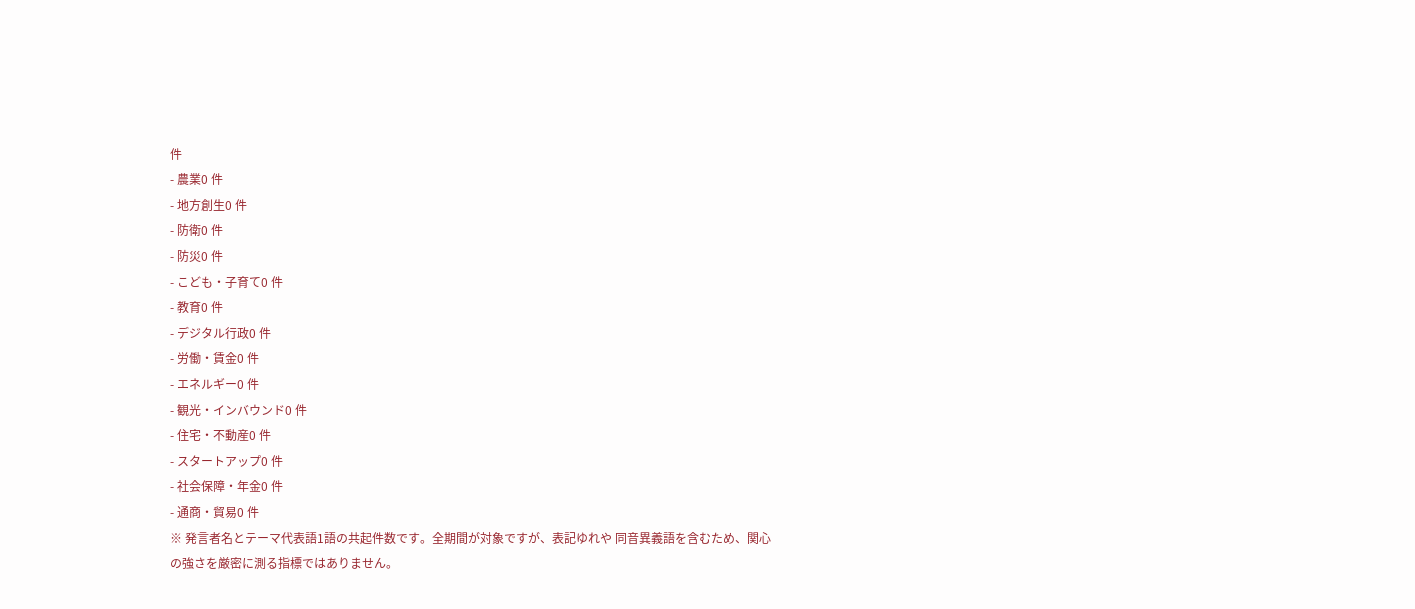件
- 農業0 件
- 地方創生0 件
- 防衛0 件
- 防災0 件
- こども・子育て0 件
- 教育0 件
- デジタル行政0 件
- 労働・賃金0 件
- エネルギー0 件
- 観光・インバウンド0 件
- 住宅・不動産0 件
- スタートアップ0 件
- 社会保障・年金0 件
- 通商・貿易0 件
※ 発言者名とテーマ代表語1語の共起件数です。全期間が対象ですが、表記ゆれや 同音異義語を含むため、関心の強さを厳密に測る指標ではありません。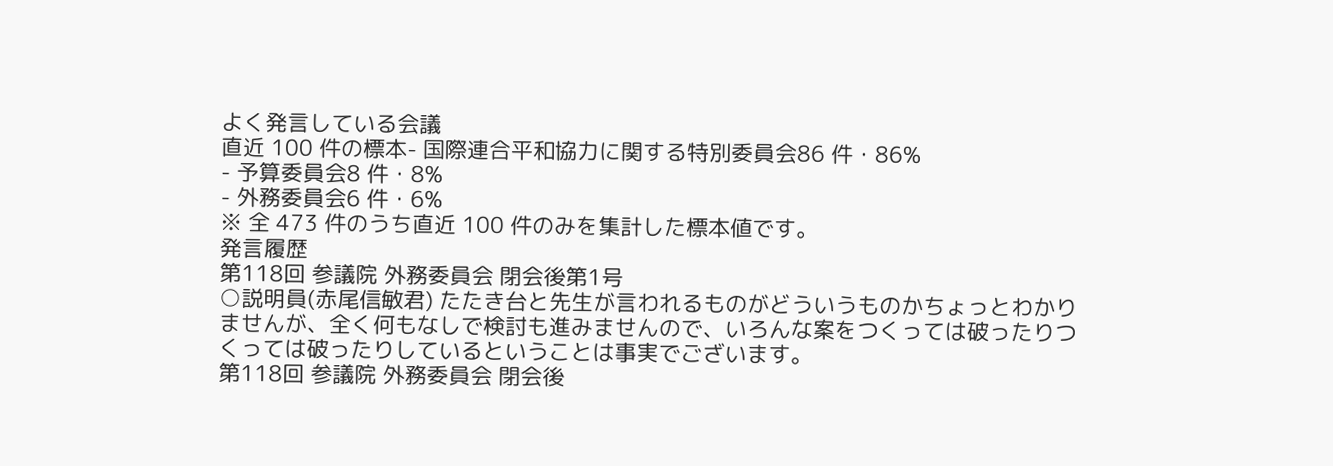よく発言している会議
直近 100 件の標本- 国際連合平和協力に関する特別委員会86 件・86%
- 予算委員会8 件・8%
- 外務委員会6 件・6%
※ 全 473 件のうち直近 100 件のみを集計した標本値です。
発言履歴
第118回 参議院 外務委員会 閉会後第1号
○説明員(赤尾信敏君) たたき台と先生が言われるものがどういうものかちょっとわかりませんが、全く何もなしで検討も進みませんので、いろんな案をつくっては破ったりつくっては破ったりしているということは事実でございます。
第118回 参議院 外務委員会 閉会後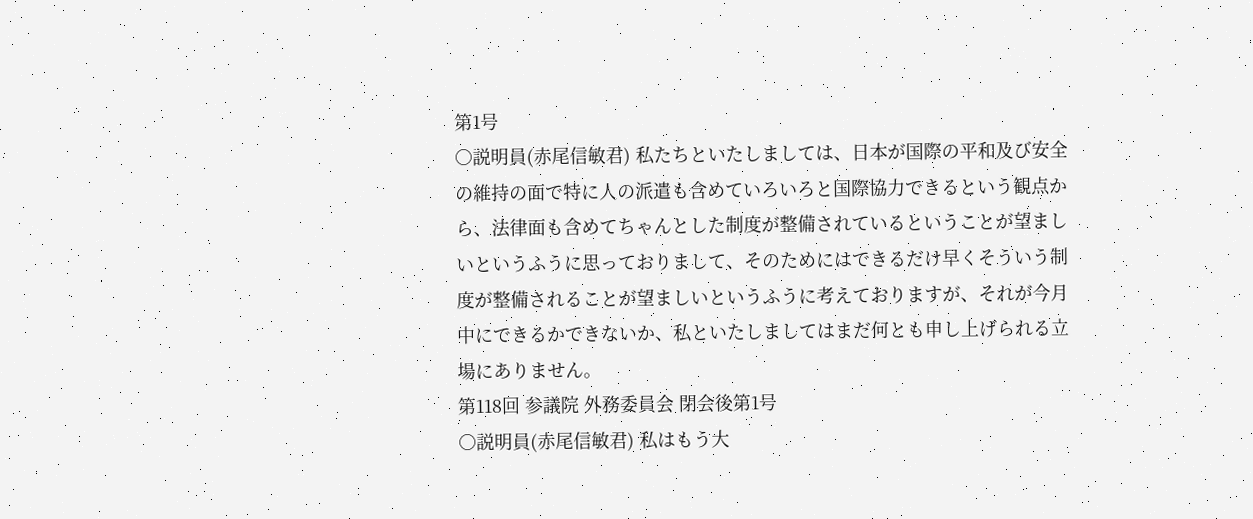第1号
○説明員(赤尾信敏君) 私たちといたしましては、日本が国際の平和及び安全の維持の面で特に人の派遣も含めていろいろと国際協力できるという観点から、法律面も含めてちゃんとした制度が整備されているということが望ましいというふうに思っておりまして、そのためにはできるだけ早くそういう制度が整備されることが望ましいというふうに考えておりますが、それが今月中にできるかできないか、私といたしましてはまだ何とも申し上げられる立場にありません。
第118回 参議院 外務委員会 閉会後第1号
○説明員(赤尾信敏君) 私はもう大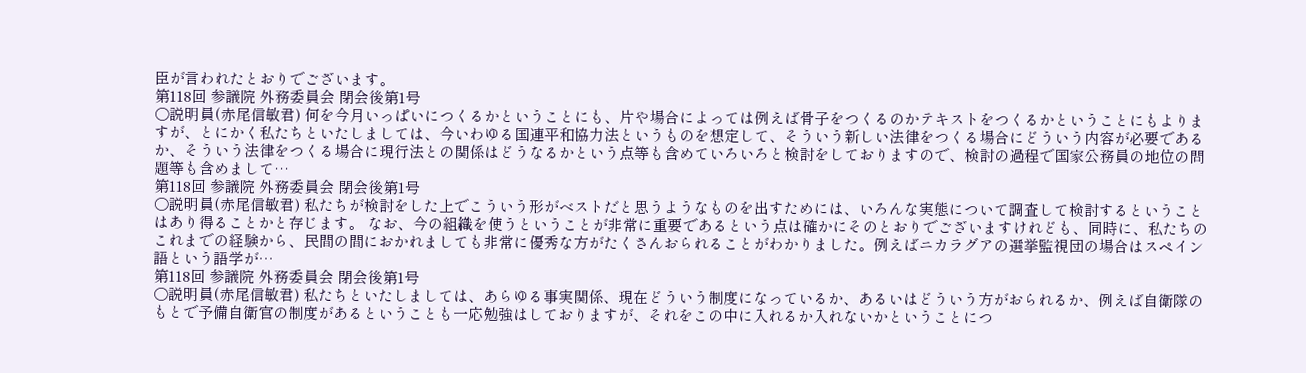臣が言われたとおりでございます。
第118回 参議院 外務委員会 閉会後第1号
○説明員(赤尾信敏君) 何を今月いっぱいにつくるかということにも、片や場合によっては例えば骨子をつくるのかテキストをつくるかということにもよりますが、とにかく私たちといたしましては、今いわゆる国連平和協力法というものを想定して、そういう新しい法律をつくる場合にどういう内容が必要であるか、そういう法律をつくる場合に現行法との関係はどうなるかという点等も含めていろいろと検討をしておりますので、検討の過程で国家公務員の地位の問題等も含めまして…
第118回 参議院 外務委員会 閉会後第1号
○説明員(赤尾信敏君) 私たちが検討をした上でこういう形がベストだと思うようなものを出すためには、いろんな実態について調査して検討するということはあり得ることかと存じます。 なお、今の組織を使うということが非常に重要であるという点は確かにそのとおりでございますけれども、同時に、私たちのこれまでの経験から、民間の間におかれましても非常に優秀な方がたくさんおられることがわかりました。例えばニカラグアの選挙監視団の場合はスペイン語という語学が…
第118回 参議院 外務委員会 閉会後第1号
○説明員(赤尾信敏君) 私たちといたしましては、あらゆる事実関係、現在どういう制度になっているか、あるいはどういう方がおられるか、例えば自衛隊のもとで予備自衛官の制度があるということも一応勉強はしておりますが、それをこの中に入れるか入れないかということにつ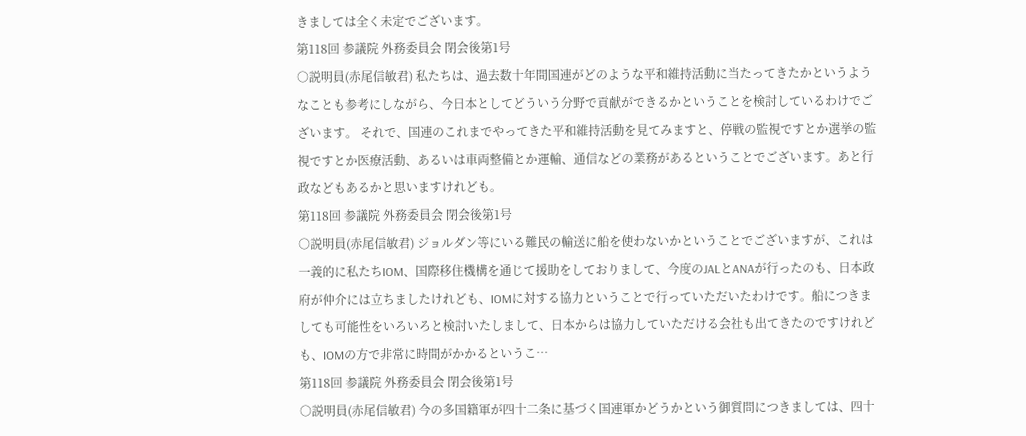きましては全く未定でございます。
第118回 参議院 外務委員会 閉会後第1号
○説明員(赤尾信敏君) 私たちは、過去数十年間国連がどのような平和維持活動に当たってきたかというようなことも参考にしながら、今日本としてどういう分野で貢献ができるかということを検討しているわけでございます。 それで、国連のこれまでやってきた平和維持活動を見てみますと、停戦の監視ですとか選挙の監視ですとか医療活動、あるいは車両整備とか運輸、通信などの業務があるということでございます。あと行政などもあるかと思いますけれども。
第118回 参議院 外務委員会 閉会後第1号
○説明員(赤尾信敏君) ジョルダン等にいる難民の輸送に船を使わないかということでございますが、これは一義的に私たちIOM、国際移住機構を通じて援助をしておりまして、今度のJALとANAが行ったのも、日本政府が仲介には立ちましたけれども、IOMに対する協力ということで行っていただいたわけです。船につきましても可能性をいろいろと検討いたしまして、日本からは協力していただける会社も出てきたのですけれども、IOMの方で非常に時間がかかるというこ…
第118回 参議院 外務委員会 閉会後第1号
○説明員(赤尾信敏君) 今の多国籍軍が四十二条に基づく国連軍かどうかという御質問につきましては、四十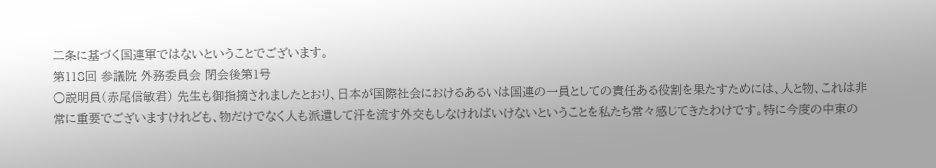二条に基づく国連軍ではないということでございます。
第118回 参議院 外務委員会 閉会後第1号
○説明員(赤尾信敏君) 先生も御指摘されましたとおり、日本が国際社会におけるあるいは国連の一員としての責任ある役割を果たすためには、人と物、これは非常に重要でございますけれども、物だけでなく人も派遣して汗を流す外交もしなければいけないということを私たち常々感じてきたわけです。特に今度の中東の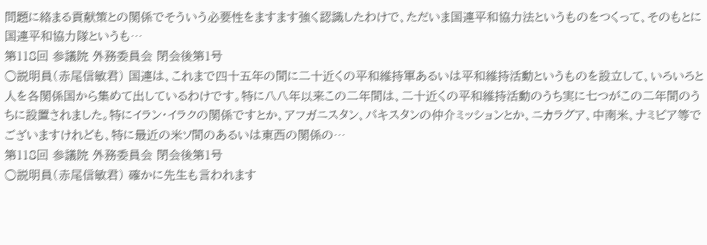問題に絡まる貢献策との関係でそういう必要性をますます強く認識したわけで、ただいま国連平和協力法というものをつくって、そのもとに国連平和協力隊というも…
第118回 参議院 外務委員会 閉会後第1号
○説明員(赤尾信敏君) 国連は、これまで四十五年の間に二十近くの平和維持軍あるいは平和維持活動というものを設立して、いろいろと人を各関係国から集めて出しているわけです。特に八八年以来この二年間は、二十近くの平和維持活動のうち実に七つがこの二年間のうちに設置されました。特にイラン・イラクの関係ですとか、アフガニスタン、パキスタンの仲介ミッションとか、ニカラグア、中南米、ナミビア等でございますけれども、特に最近の米ソ間のあるいは東西の関係の…
第118回 参議院 外務委員会 閉会後第1号
○説明員(赤尾信敏君) 確かに先生も言われます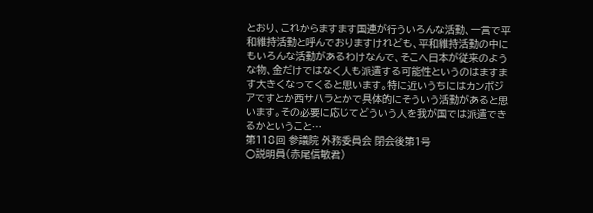とおり、これからますます国連が行ういろんな活動、一言で平和維持活動と呼んでおりますけれども、平和維持活動の中にもいろんな活動があるわけなんで、そこへ日本が従来のような物、金だけではなく人も派遣する可能性というのはますます大きくなってくると思います。特に近いうちにはカンボジアですとか西サハラとかで具体的にそういう活動があると思います。その必要に応じてどういう人を我が国では派遣できるかということ…
第118回 参議院 外務委員会 閉会後第1号
○説明員(赤尾信敏君)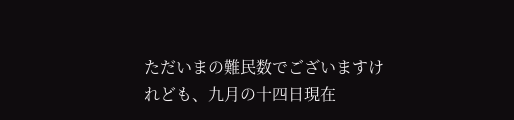ただいまの難民数でございますけれども、九月の十四日現在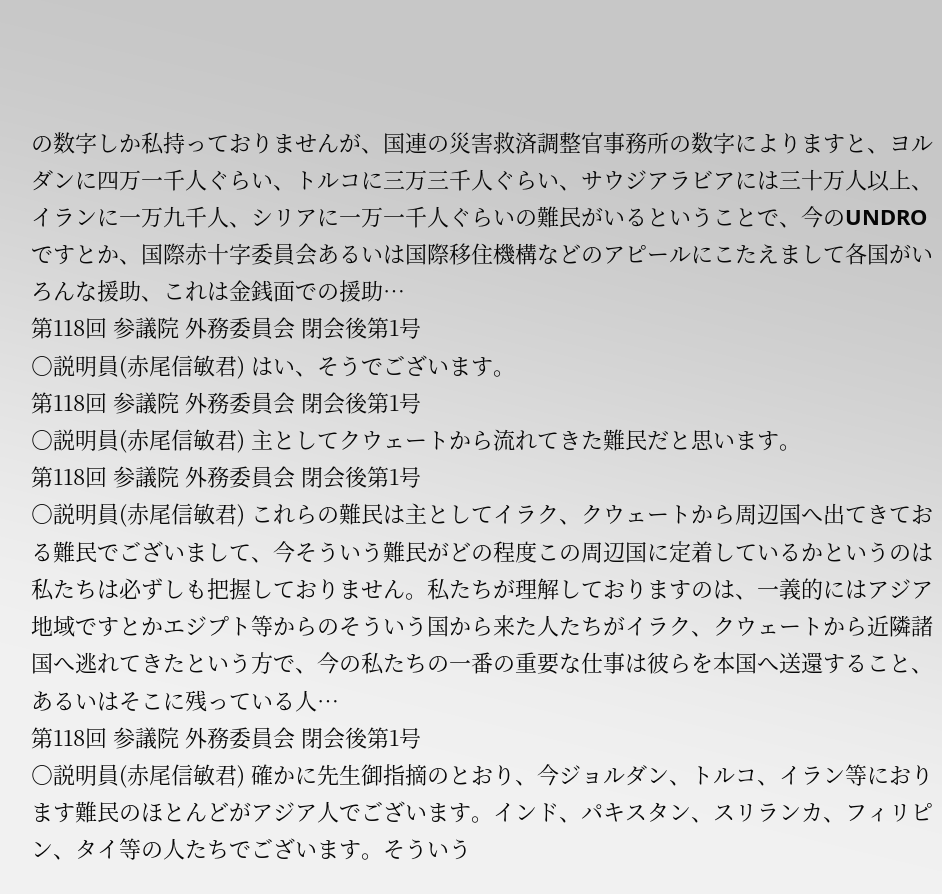の数字しか私持っておりませんが、国連の災害救済調整官事務所の数字によりますと、ヨルダンに四万一千人ぐらい、トルコに三万三千人ぐらい、サウジアラビアには三十万人以上、イランに一万九千人、シリアに一万一千人ぐらいの難民がいるということで、今のUNDROですとか、国際赤十字委員会あるいは国際移住機構などのアピールにこたえまして各国がいろんな援助、これは金銭面での援助…
第118回 参議院 外務委員会 閉会後第1号
○説明員(赤尾信敏君) はい、そうでございます。
第118回 参議院 外務委員会 閉会後第1号
○説明員(赤尾信敏君) 主としてクウェートから流れてきた難民だと思います。
第118回 参議院 外務委員会 閉会後第1号
○説明員(赤尾信敏君) これらの難民は主としてイラク、クウェートから周辺国へ出てきておる難民でございまして、今そういう難民がどの程度この周辺国に定着しているかというのは私たちは必ずしも把握しておりません。私たちが理解しておりますのは、一義的にはアジア地域ですとかエジプト等からのそういう国から来た人たちがイラク、クウェートから近隣諸国へ逃れてきたという方で、今の私たちの一番の重要な仕事は彼らを本国へ送還すること、あるいはそこに残っている人…
第118回 参議院 外務委員会 閉会後第1号
○説明員(赤尾信敏君) 確かに先生御指摘のとおり、今ジョルダン、トルコ、イラン等におります難民のほとんどがアジア人でございます。インド、パキスタン、スリランカ、フィリピン、タイ等の人たちでございます。そういう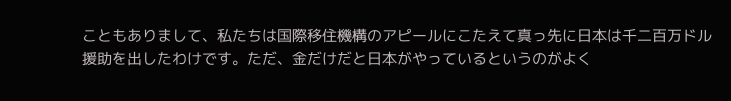こともありまして、私たちは国際移住機構のアピールにこたえて真っ先に日本は千二百万ドル援助を出したわけです。ただ、金だけだと日本がやっているというのがよく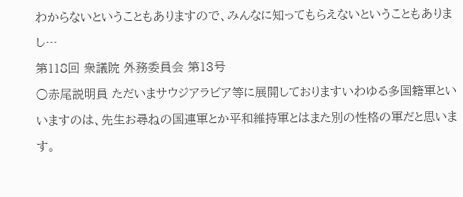わからないということもありますので、みんなに知ってもらえないということもありまし…
第118回 衆議院 外務委員会 第13号
○赤尾説明員 ただいまサウジアラビア等に展開しておりますいわゆる多国籍軍といいますのは、先生お尋ねの国連軍とか平和維持軍とはまた別の性格の軍だと思います。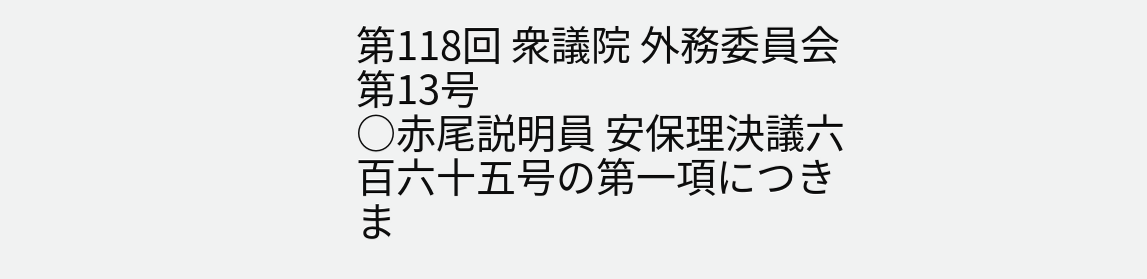第118回 衆議院 外務委員会 第13号
○赤尾説明員 安保理決議六百六十五号の第一項につきま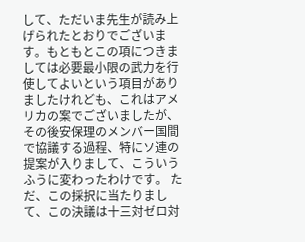して、ただいま先生が読み上げられたとおりでございます。もともとこの項につきましては必要最小限の武力を行使してよいという項目がありましたけれども、これはアメリカの案でございましたが、その後安保理のメンバー国間で協議する過程、特にソ連の提案が入りまして、こういうふうに変わったわけです。 ただ、この採択に当たりまして、この決議は十三対ゼロ対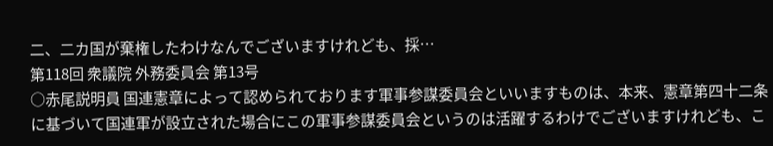二、二カ国が棄権したわけなんでございますけれども、採…
第118回 衆議院 外務委員会 第13号
○赤尾説明員 国連憲章によって認められております軍事参謀委員会といいますものは、本来、憲章第四十二条に基づいて国連軍が設立された場合にこの軍事参謀委員会というのは活躍するわけでございますけれども、こ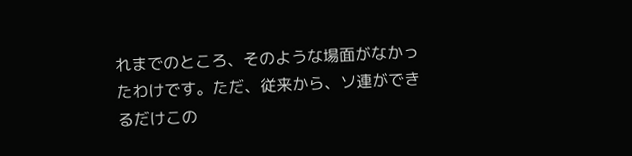れまでのところ、そのような場面がなかったわけです。ただ、従来から、ソ連ができるだけこの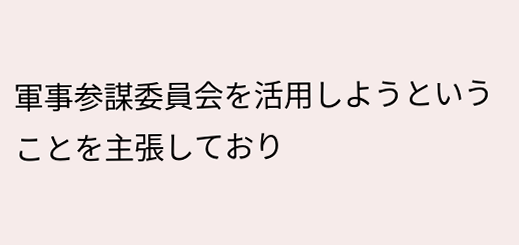軍事参謀委員会を活用しようということを主張しており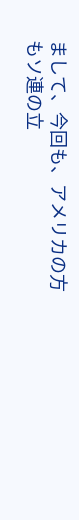まして、今回も、アメリカの方もソ連の立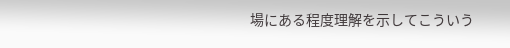場にある程度理解を示してこういう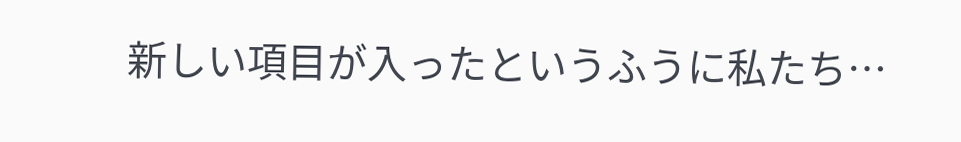新しい項目が入ったというふうに私たち…